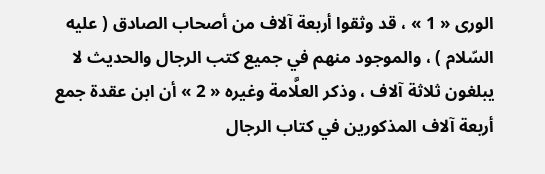الورى « 1 » ، قد وثقوا أربعة آلاف من أصحاب الصادق ( عليه السّلام ) ، والموجود منهم في جميع كتب الرجال والحديث لا يبلغون ثلاثة آلاف ، وذكر العلَّامة وغيره « 2 » أن ابن عقدة جمع أربعة آلاف المذكورين في كتاب الرجال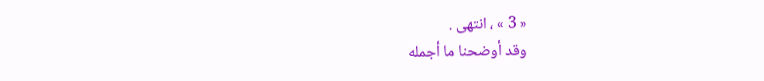« 3 » ، انتهى .
وقد أوضحنا ما أجمله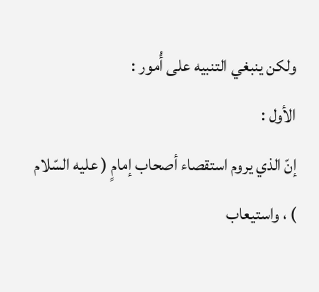ولكن ينبغي التنبيه على أُمور :
الأول :
إنّ الذي يروم استقصاء أصحاب إمامٍ ( عليه السّلام ) ، واستيعاب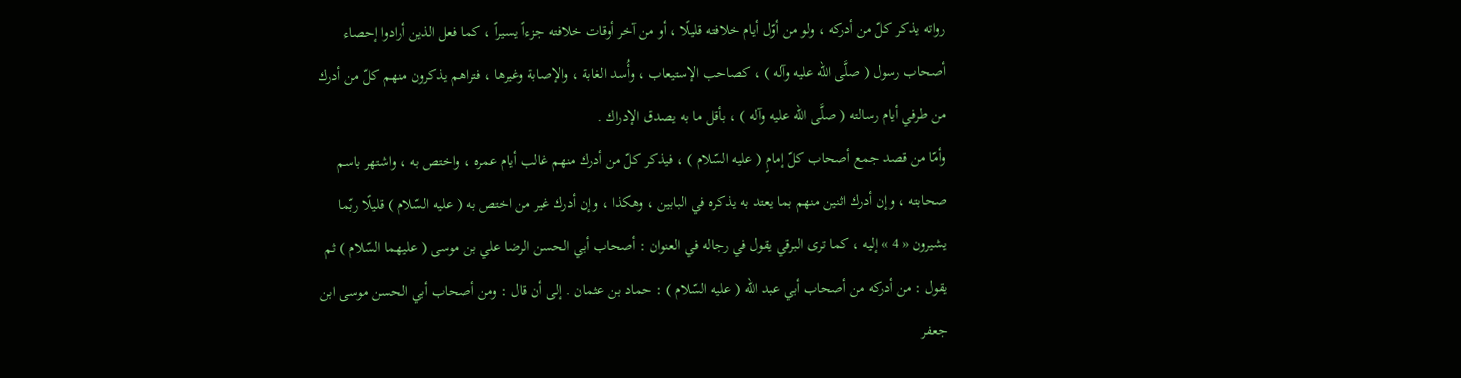رواته يذكر كلّ من أدركه ، ولو من أوّل أيام خلافته قليلًا ، أو من آخر أوقات خلافته جزءاً يسيراً ، كما فعل الذين أرادوا إحصاء أصحاب رسول ( صلَّى الله عليه وآله ) ، كصاحب الإستيعاب ، وأُسد الغابة ، والإصابة وغيرها ، فتراهم يذكرون منهم كلّ من أدرك من طرفي أيام رسالته ( صلَّى الله عليه وآله ) ، بأقل ما به يصدق الإدراك .
وأمّا من قصد جمع أصحاب كلّ إمامٍ ( عليه السّلام ) ، فيذكر كلّ من أدرك منهم غالب أيام عمره ، واختص به ، واشتهر باسم صحابته ، وإن أدرك اثنين منهم بما يعتد به يذكره في البابين ، وهكذا ، وإن أدرك غير من اختص به ( عليه السّلام ) قليلًا ربّما يشيرون « 4 » إليه ، كما ترى البرقي يقول في رجاله في العنوان : أصحاب أبي الحسن الرضا علي بن موسى ( عليهما السّلام ) ثم يقول : من أدركه من أصحاب أبي عبد الله ( عليه السّلام ) : حماد بن عثمان . إلى أن قال : ومن أصحاب أبي الحسن موسى ابن جعفر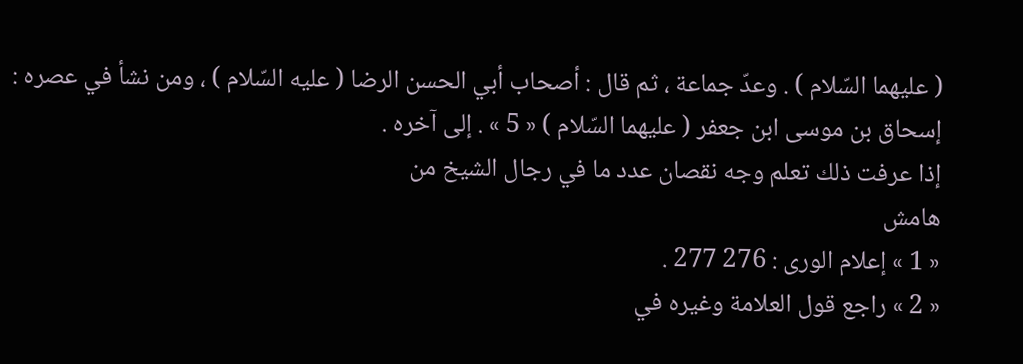( عليهما السّلام ) . وعدّ جماعة ، ثم قال : أصحاب أبي الحسن الرضا ( عليه السّلام ) ، ومن نشأ في عصره : إسحاق بن موسى ابن جعفر ( عليهما السّلام ) « 5 » . إلى آخره .
إذا عرفت ذلك تعلم وجه نقصان عدد ما في رجال الشيخ من
هامش
« 1 » إعلام الورى : 276 277 .
« 2 » راجع قول العلامة وغيره في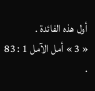أول هذه الفائدة .
« 3 » أمل الآمل 1 : 83 .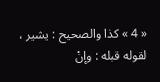« 4 » كذا والصحيح : يشير ، لقوله قبله : وإنْ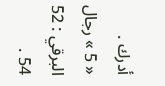أدرك .
« 5 » رجال البرقي : 52 54 .